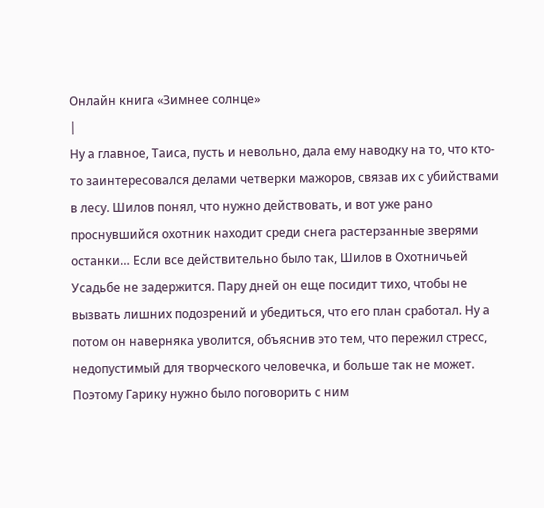Онлайн книга «Зимнее солнце»
|
Ну а главное, Таиса, пусть и невольно, дала ему наводку на то, что кто-то заинтересовался делами четверки мажоров, связав их с убийствами в лесу. Шилов понял, что нужно действовать, и вот уже рано проснувшийся охотник находит среди снега растерзанные зверями останки… Если все действительно было так, Шилов в Охотничьей Усадьбе не задержится. Пару дней он еще посидит тихо, чтобы не вызвать лишних подозрений и убедиться, что его план сработал. Ну а потом он наверняка уволится, объяснив это тем, что пережил стресс, недопустимый для творческого человечка, и больше так не может. Поэтому Гарику нужно было поговорить с ним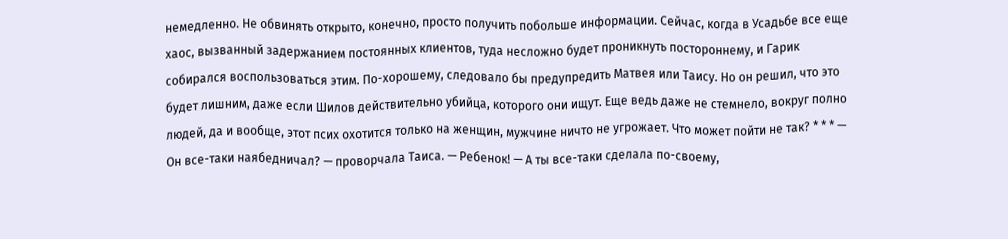немедленно. Не обвинять открыто, конечно, просто получить побольше информации. Сейчас, когда в Усадьбе все еще хаос, вызванный задержанием постоянных клиентов, туда несложно будет проникнуть постороннему, и Гарик собирался воспользоваться этим. По-хорошему, следовало бы предупредить Матвея или Таису. Но он решил, что это будет лишним, даже если Шилов действительно убийца, которого они ищут. Еще ведь даже не стемнело, вокруг полно людей, да и вообще, этот псих охотится только на женщин, мужчине ничто не угрожает. Что может пойти не так? * * * — Он все-таки наябедничал? — проворчала Таиса. — Ребенок! — А ты все-таки сделала по-своему,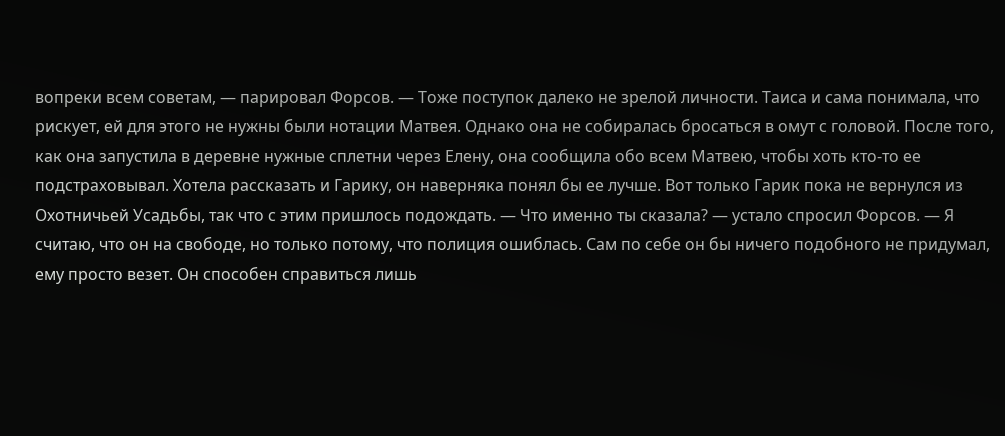вопреки всем советам, — парировал Форсов. — Тоже поступок далеко не зрелой личности. Таиса и сама понимала, что рискует, ей для этого не нужны были нотации Матвея. Однако она не собиралась бросаться в омут с головой. После того, как она запустила в деревне нужные сплетни через Елену, она сообщила обо всем Матвею, чтобы хоть кто-то ее подстраховывал. Хотела рассказать и Гарику, он наверняка понял бы ее лучше. Вот только Гарик пока не вернулся из Охотничьей Усадьбы, так что с этим пришлось подождать. — Что именно ты сказала? — устало спросил Форсов. — Я считаю, что он на свободе, но только потому, что полиция ошиблась. Сам по себе он бы ничего подобного не придумал, ему просто везет. Он способен справиться лишь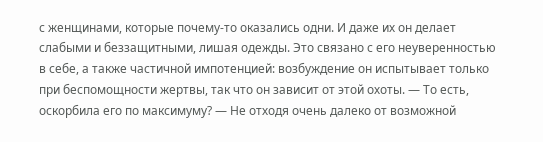с женщинами, которые почему-то оказались одни. И даже их он делает слабыми и беззащитными, лишая одежды. Это связано с его неуверенностью в себе, а также частичной импотенцией: возбуждение он испытывает только при беспомощности жертвы, так что он зависит от этой охоты. — То есть, оскорбила его по максимуму? — Не отходя очень далеко от возможной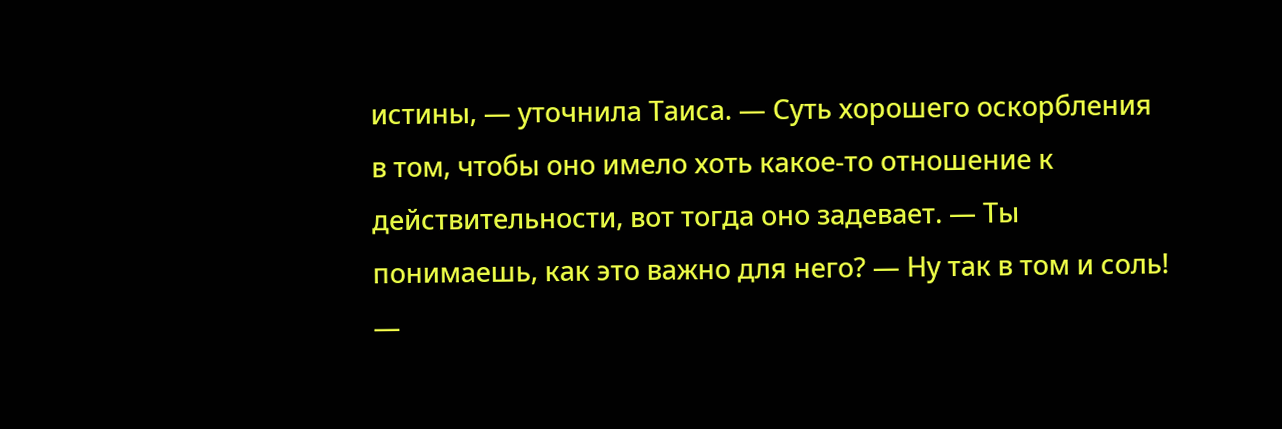истины, — уточнила Таиса. — Суть хорошего оскорбления в том, чтобы оно имело хоть какое-то отношение к действительности, вот тогда оно задевает. — Ты понимаешь, как это важно для него? — Ну так в том и соль! —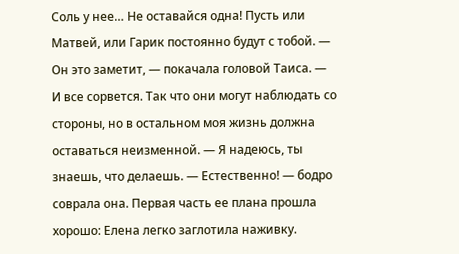Соль у нее… Не оставайся одна! Пусть или Матвей, или Гарик постоянно будут с тобой. — Он это заметит, — покачала головой Таиса. — И все сорвется. Так что они могут наблюдать со стороны, но в остальном моя жизнь должна оставаться неизменной. — Я надеюсь, ты знаешь, что делаешь. — Естественно! — бодро соврала она. Первая часть ее плана прошла хорошо: Елена легко заглотила наживку.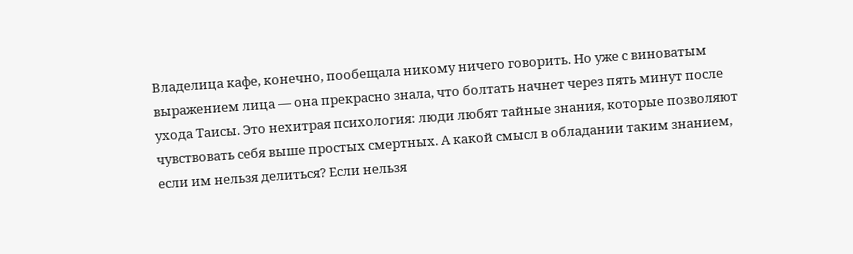Владелица кафе, конечно, пообещала никому ничего говорить. Но уже с виноватым выражением лица — она прекрасно знала, что болтать начнет через пять минут после ухода Таисы. Это нехитрая психология: люди любят тайные знания, которые позволяют чувствовать себя выше простых смертных. А какой смысл в обладании таким знанием, если им нельзя делиться? Если нельзя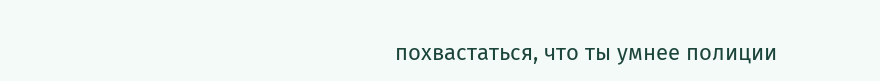похвастаться, что ты умнее полиции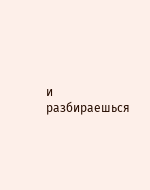и разбираешься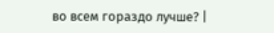во всем гораздо лучше? |